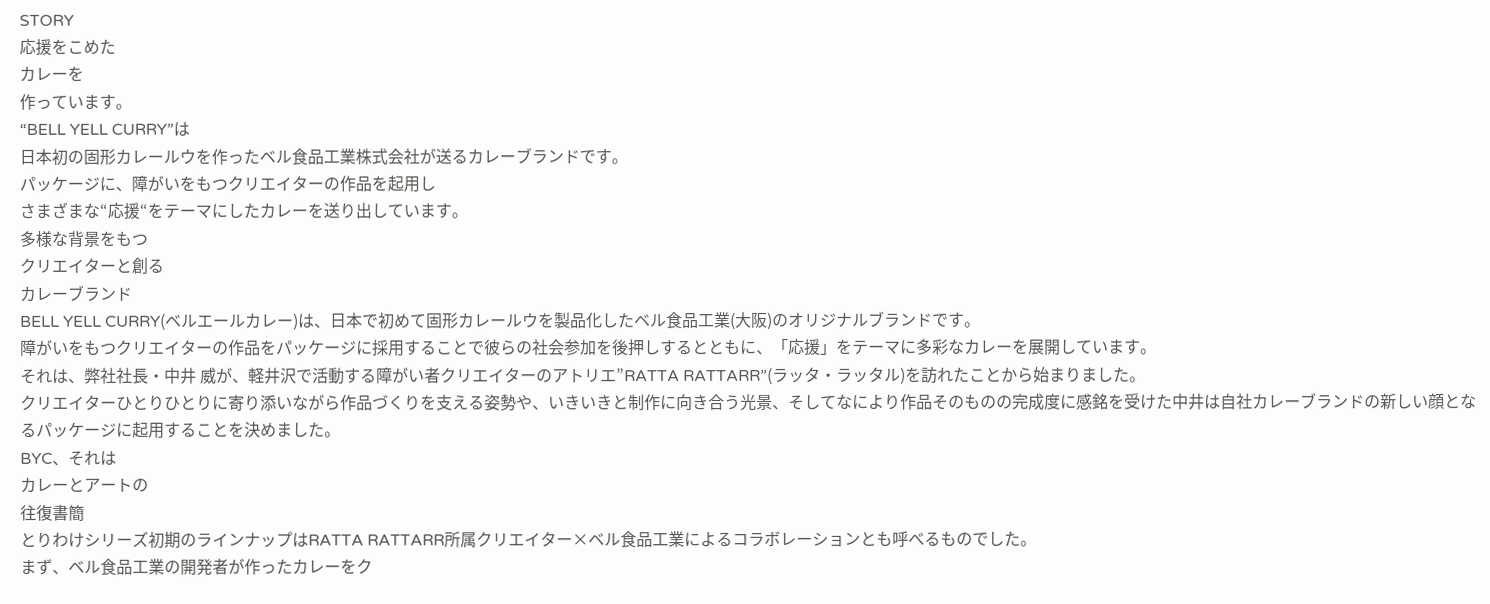STORY
応援をこめた
カレーを
作っています。
“BELL YELL CURRY”は
日本初の固形カレールウを作ったベル食品工業株式会社が送るカレーブランドです。
パッケージに、障がいをもつクリエイターの作品を起用し
さまざまな“応援“をテーマにしたカレーを送り出しています。
多様な背景をもつ
クリエイターと創る
カレーブランド
BELL YELL CURRY(ベルエールカレー)は、日本で初めて固形カレールウを製品化したベル食品工業(大阪)のオリジナルブランドです。
障がいをもつクリエイターの作品をパッケージに採用することで彼らの社会参加を後押しするとともに、「応援」をテーマに多彩なカレーを展開しています。
それは、弊社社長・中井 威が、軽井沢で活動する障がい者クリエイターのアトリエ”RATTA RATTARR”(ラッタ・ラッタル)を訪れたことから始まりました。
クリエイターひとりひとりに寄り添いながら作品づくりを支える姿勢や、いきいきと制作に向き合う光景、そしてなにより作品そのものの完成度に感銘を受けた中井は自社カレーブランドの新しい顔となるパッケージに起用することを決めました。
BYC、それは
カレーとアートの
往復書簡
とりわけシリーズ初期のラインナップはRATTA RATTARR所属クリエイター×ベル食品工業によるコラボレーションとも呼べるものでした。
まず、ベル食品工業の開発者が作ったカレーをク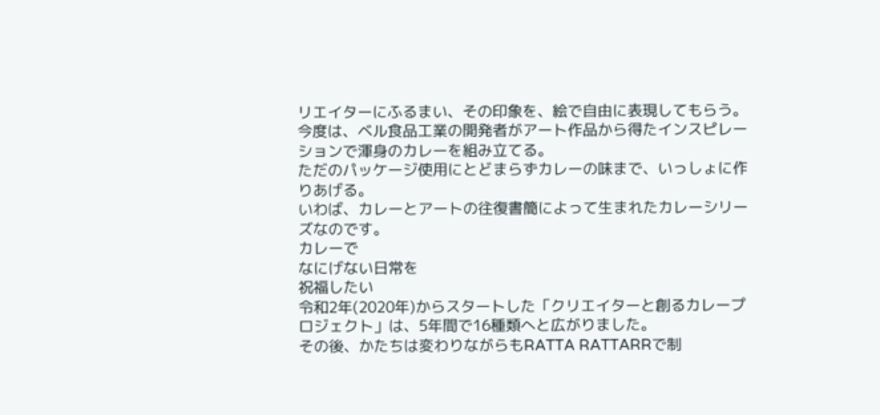リエイターにふるまい、その印象を、絵で自由に表現してもらう。
今度は、ベル食品工業の開発者がアート作品から得たインスピレーションで渾身のカレーを組み立てる。
ただのパッケージ使用にとどまらずカレーの味まで、いっしょに作りあげる。
いわば、カレーとアートの往復書簡によって生まれたカレーシリーズなのです。
カレーで
なにげない日常を
祝福したい
令和2年(2020年)からスタートした「クリエイターと創るカレープロジェクト」は、5年間で16種類へと広がりました。
その後、かたちは変わりながらもRATTA RATTARRで制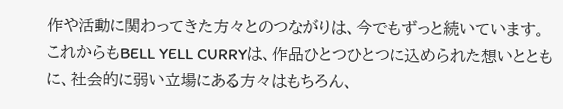作や活動に関わってきた方々とのつながりは、今でもずっと続いています。
これからもBELL YELL CURRYは、作品ひとつひとつに込められた想いとともに、社会的に弱い立場にある方々はもちろん、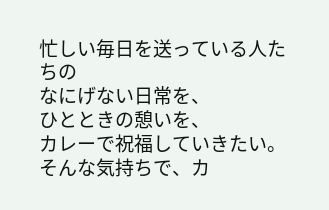忙しい毎日を送っている人たちの
なにげない日常を、
ひとときの憩いを、
カレーで祝福していきたい。
そんな気持ちで、カ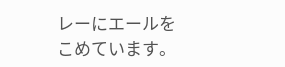レーにエールをこめています。